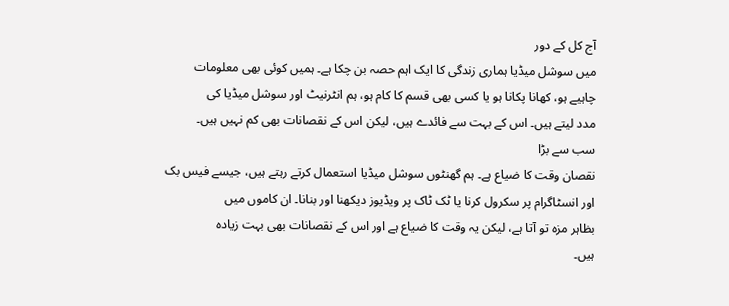آج کل کے دور
میں سوشل میڈیا ہماری زندگی کا ایک اہم حصہ بن چکا ہے۔ ہمیں کوئی بھی معلومات
چاہیے ہو، کھانا پکانا ہو یا کسی بھی قسم کا کام ہو، ہم انٹرنیٹ اور سوشل میڈیا کی
مدد لیتے ہیں۔ اس کے بہت سے فائدے ہیں، لیکن اس کے نقصانات بھی کم نہیں ہیں۔
سب سے بڑا
نقصان وقت کا ضیاع ہے۔ ہم گھنٹوں سوشل میڈیا استعمال کرتے رہتے ہیں، جیسے فیس بک
اور انسٹاگرام پر سکرول کرنا یا ٹک ٹاک پر ویڈیوز دیکھنا اور بنانا۔ ان کاموں میں
بظاہر مزہ تو آتا ہے، لیکن یہ وقت کا ضیاع ہے اور اس کے نقصانات بھی بہت زیادہ
ہیں۔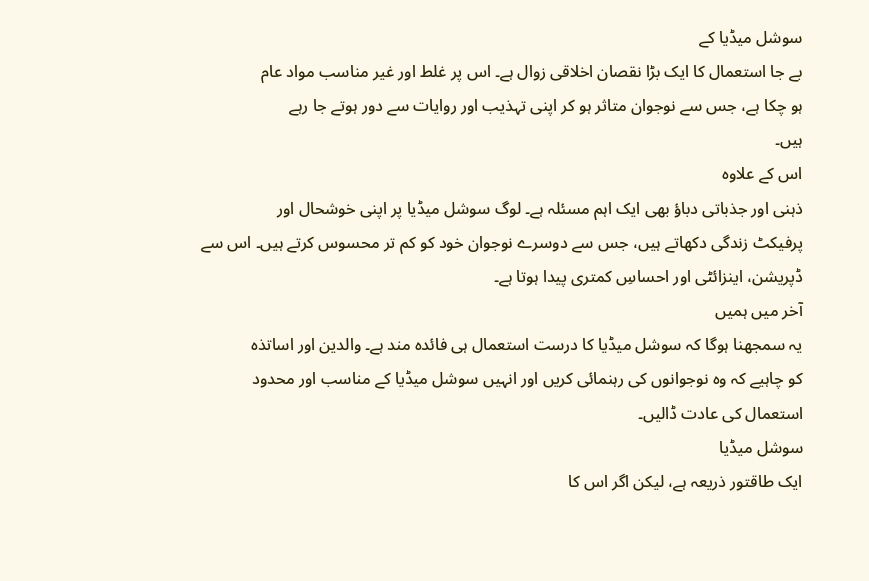سوشل میڈیا کے
بے جا استعمال کا ایک بڑا نقصان اخلاقی زوال ہے۔ اس پر غلط اور غیر مناسب مواد عام
ہو چکا ہے، جس سے نوجوان متاثر ہو کر اپنی تہذیب اور روایات سے دور ہوتے جا رہے
ہیں۔
اس کے علاوہ
ذہنی اور جذباتی دباؤ بھی ایک اہم مسئلہ ہے۔ لوگ سوشل میڈیا پر اپنی خوشحال اور
پرفیکٹ زندگی دکھاتے ہیں، جس سے دوسرے نوجوان خود کو کم تر محسوس کرتے ہیں۔ اس سے
ڈپریشن، اینزائٹی اور احساسِ کمتری پیدا ہوتا ہے۔
آخر میں ہمیں
یہ سمجھنا ہوگا کہ سوشل میڈیا کا درست استعمال ہی فائدہ مند ہے۔ والدین اور اساتذہ
کو چاہیے کہ وہ نوجوانوں کی رہنمائی کریں اور انہیں سوشل میڈیا کے مناسب اور محدود
استعمال کی عادت ڈالیں۔
سوشل میڈیا
ایک طاقتور ذریعہ ہے، لیکن اگر اس کا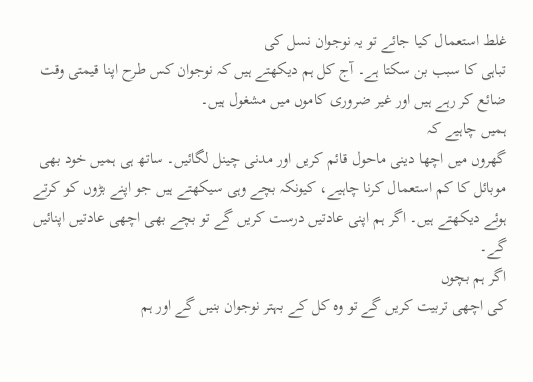غلط استعمال کیا جائے تو یہ نوجوان نسل کی
تباہی کا سبب بن سکتا ہے۔ آج کل ہم دیکھتے ہیں کہ نوجوان کس طرح اپنا قیمتی وقت
ضائع کر رہے ہیں اور غیر ضروری کاموں میں مشغول ہیں۔
ہمیں چاہیے کہ
گھروں میں اچھا دینی ماحول قائم کریں اور مدنی چینل لگائیں۔ ساتھ ہی ہمیں خود بھی
موبائل کا کم استعمال کرنا چاہیے، کیونکہ بچے وہی سیکھتے ہیں جو اپنے بڑوں کو کرتے
ہوئے دیکھتے ہیں۔ اگر ہم اپنی عادتیں درست کریں گے تو بچے بھی اچھی عادتیں اپنائیں
گے۔
اگر ہم بچوں
کی اچھی تربیت کریں گے تو وہ کل کے بہتر نوجوان بنیں گے اور ہم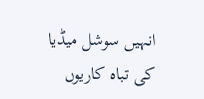انہیں سوشل میڈیا
کی تباہ کاریوں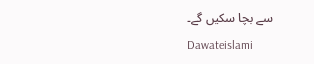سے بچا سکیں گے۔
Dawateislami